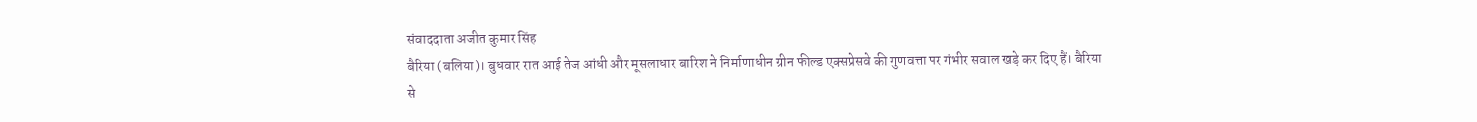संवाददाता अजीत कुमार सिंह
बैरिया (बलिया)। बुधवार रात आई तेज आंधी और मूसलाधार बारिश ने निर्माणाधीन ग्रीन फील्ड एक्सप्रेसवे की गुणवत्ता पर गंभीर सवाल खड़े कर दिए हैं। बैरिया से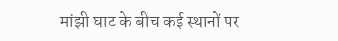मांझी घाट के बीच कई स्थानों पर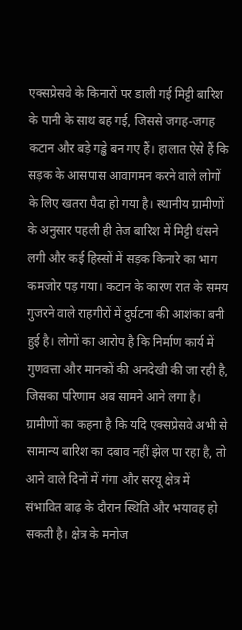एक्सप्रेसवे के किनारों पर डाली गई मिट्टी बारिश के पानी के साथ बह गई, जिससे जगह-जगह कटान और बड़े गड्ढे बन गए हैं। हालात ऐसे हैं कि सड़क के आसपास आवागमन करने वाले लोगों के लिए खतरा पैदा हो गया है। स्थानीय ग्रामीणों के अनुसार पहली ही तेज बारिश में मिट्टी धंसने लगी और कई हिस्सों में सड़क किनारे का भाग कमजोर पड़ गया। कटान के कारण रात के समय गुजरने वाले राहगीरों में दुर्घटना की आशंका बनी हुई है। लोगों का आरोप है कि निर्माण कार्य में गुणवत्ता और मानकों की अनदेखी की जा रही है, जिसका परिणाम अब सामने आने लगा है। ग्रामीणों का कहना है कि यदि एक्सप्रेसवे अभी से सामान्य बारिश का दबाव नहीं झेल पा रहा है, तो आने वाले दिनों में गंगा और सरयू क्षेत्र में संभावित बाढ़ के दौरान स्थिति और भयावह हो सकती है। क्षेत्र के मनोज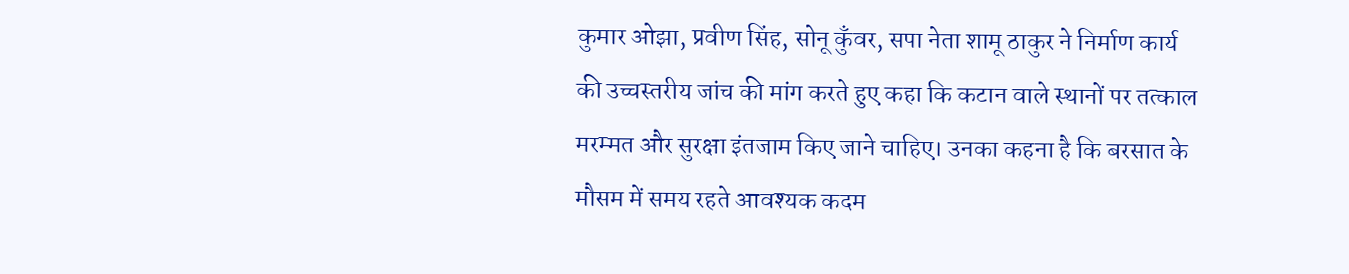कुमार ओझा, प्रवीण सिंह, सोनू कुँवर, सपा नेता शामू ठाकुर ने निर्माण कार्य की उच्चस्तरीय जांच की मांग करते हुए कहा कि कटान वाले स्थानों पर तत्काल मरम्मत और सुरक्षा इंतजाम किए जाने चाहिए। उनका कहना है कि बरसात के मौसम में समय रहते आवश्यक कदम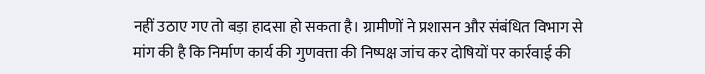नहीं उठाए गए तो बड़ा हादसा हो सकता है। ग्रामीणों ने प्रशासन और संबंधित विभाग से मांग की है कि निर्माण कार्य की गुणवत्ता की निष्पक्ष जांच कर दोषियों पर कार्रवाई की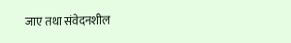जाए तथा संवेदनशील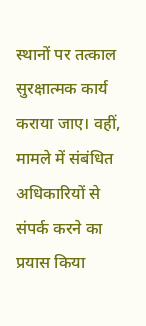स्थानों पर तत्काल सुरक्षात्मक कार्य कराया जाए। वहीं, मामले में संबंधित अधिकारियों से संपर्क करने का प्रयास किया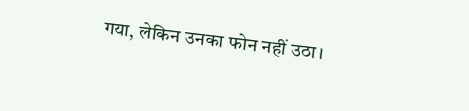गया, लेकिन उनका फोन नहीं उठा।